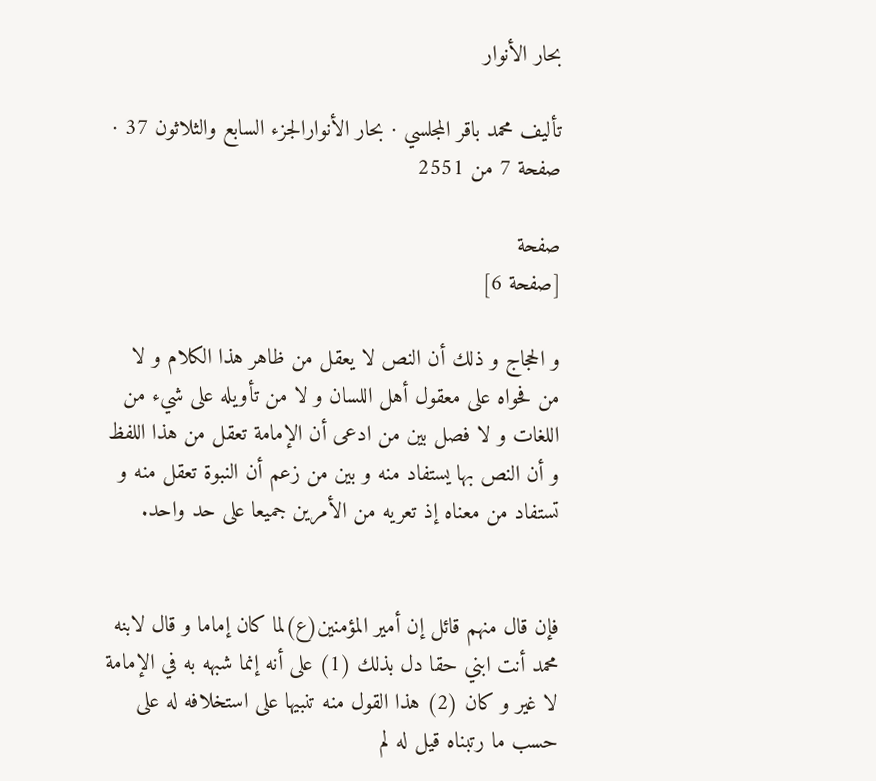بحار الأنوار

تأليف محمد باقر المجلسي · بحار الأنوارالجزء السابع والثلاثون 37 · صفحة 7 من 2551

صفحة
[صفحة 6]

و الحجاج و ذلك أن النص لا يعقل من ظاهر هذا الكلام و لا من فحواه على معقول أهل اللسان و لا من تأويله على شيء من اللغات و لا فصل بين من ادعى أن الإمامة تعقل من هذا اللفظ و أن النص بها يستفاد منه و بين من زعم أن النبوة تعقل منه و تستفاد من معناه إذ تعريه من الأمرين جميعا على حد واحد.


فإن قال منهم قائل إن أمير المؤمنين(ع)لما كان إماما و قال لابنه محمد أنت ابني حقا دل بذلك (1) على أنه إنما شبهه به في الإمامة لا غير و كان (2) هذا القول منه تنبيها على استخلافه له على حسب ما رتبناه قيل له لم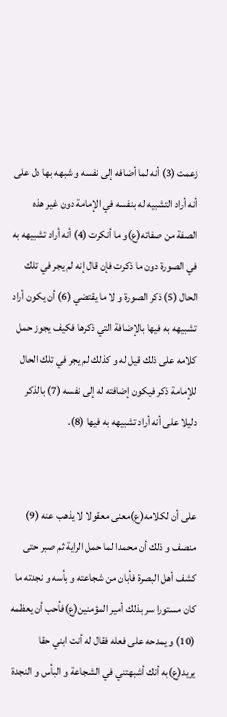زعمت (3) أنه لما أضافه إلى نفسه و شبهه بها دل على أنه أراد التشبيه له بنفسه في الإمامة دون غير هذه الصفة من صفاته(ع)و ما أنكرت (4) أنه أراد تشبيهه به في الصورة دون ما ذكرت فإن قال إنه لم يجر في تلك الحال (5) ذكر الصورة و لا ما يقتضي (6) أن يكون أراد تشبيهه به فيها بالإضافة التي ذكرها فكيف يجوز حمل كلامه على ذلك قيل له و كذلك لم يجر في تلك الحال للإمامة ذكر فيكون إضافته له إلى نفسه (7) بالذكر دليلا على أنه أراد تشبيهه به فيها (8).


على أن لكلامه(ع)معنى معقولا لا يذهب عنه (9) منصف و ذلك أن محمدا لما حمل الراية ثم صبر حتى كشف أهل البصرة فأبان من شجاعته و بأسه و نجدته ما كان مستورا سر بذلك أمير المؤمنين(ع)فأحب أن يعظمه (10) و يمدحه على فعله فقال له أنت ابني حقا يريد(ع)به أنك أشبهتني في الشجاعة و البأس و النجدة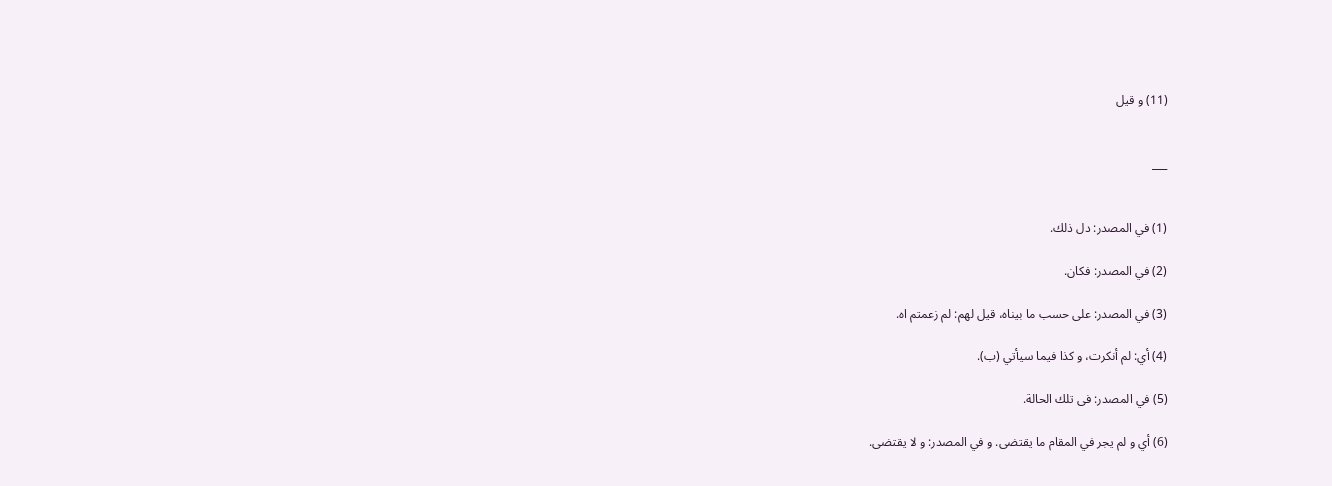(11) و قيل


___


(1) في المصدر: دل ذلك.

(2) في المصدر: فكان.

(3) في المصدر: على حسب ما بيناه، قيل لهم: لم زعمتم اه.

(4) أي: لم أنكرت، و كذا فيما سيأتي (ب).

(5) في المصدر: فى تلك الحالة.

(6) أي و لم يجر في المقام ما يقتضى. و في المصدر: و لا يقتضى.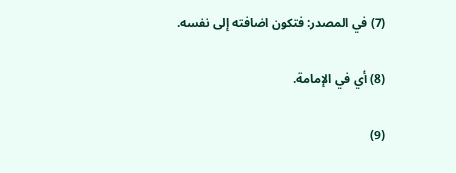(7) في المصدر: فتكون اضافته إلى نفسه.

(8) أي في الإمامة.

(9)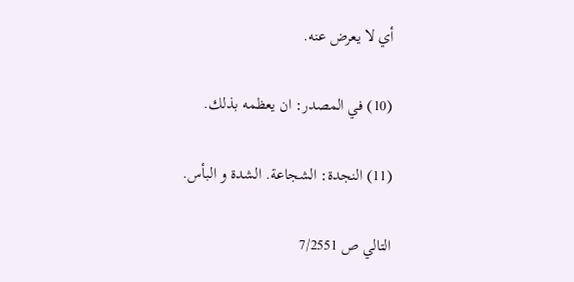أي لا يعرض عنه.

(10) في المصدر: ان يعظمه بذلك.

(11) النجدة: الشجاعة. الشدة و البأس.

التالي ص 7/2551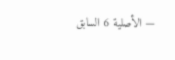— الأصلية 6 السابق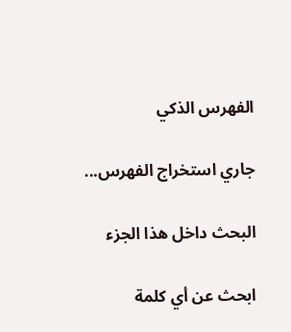الفهرس الذكي

جاري استخراج الفهرس...

البحث داخل هذا الجزء

ابحث عن أي كلمة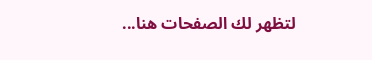لتظهر لك الصفحات هنا...